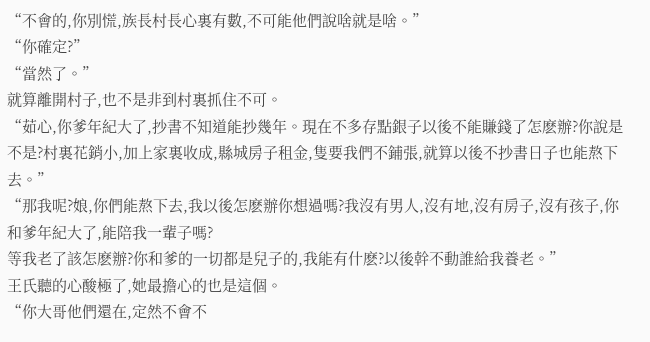“不會的,你別慌,族長村長心裏有數,不可能他們說啥就是啥。”
“你確定?”
“當然了。”
就算離開村子,也不是非到村裏抓住不可。
“茹心,你爹年紀大了,抄書不知道能抄幾年。現在不多存點銀子以後不能賺錢了怎麽辦?你說是不是?村裏花銷小,加上家裏收成,縣城房子租金,隻要我們不鋪張,就算以後不抄書日子也能熬下去。”
“那我呢?娘,你們能熬下去,我以後怎麽辦你想過嗎?我沒有男人,沒有地,沒有房子,沒有孩子,你和爹年紀大了,能陪我一輩子嗎?
等我老了該怎麽辦?你和爹的一切都是兒子的,我能有什麽?以後幹不動誰給我養老。”
王氏聽的心酸極了,她最擔心的也是這個。
“你大哥他們還在,定然不會不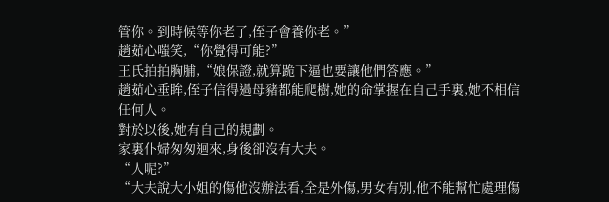管你。到時候等你老了,侄子會養你老。”
趙茹心嗤笑,“你覺得可能?”
王氏拍拍胸脯,“娘保證,就算跪下逼也要讓他們答應。”
趙茹心垂眸,侄子信得過母豬都能爬樹,她的命掌握在自己手裏,她不相信任何人。
對於以後,她有自己的規劃。
家裏仆婦匆匆迴來,身後卻沒有大夫。
“人呢?”
“大夫說大小姐的傷他沒辦法看,全是外傷,男女有別,他不能幫忙處理傷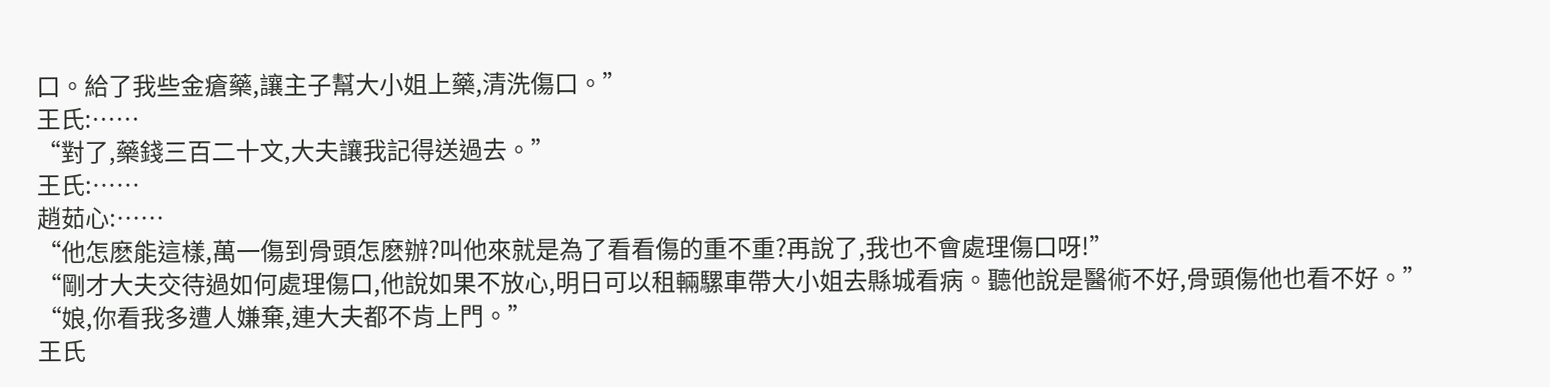口。給了我些金瘡藥,讓主子幫大小姐上藥,清洗傷口。”
王氏:……
“對了,藥錢三百二十文,大夫讓我記得送過去。”
王氏:……
趙茹心:……
“他怎麽能這樣,萬一傷到骨頭怎麽辦?叫他來就是為了看看傷的重不重?再說了,我也不會處理傷口呀!”
“剛才大夫交待過如何處理傷口,他說如果不放心,明日可以租輛騾車帶大小姐去縣城看病。聽他說是醫術不好,骨頭傷他也看不好。”
“娘,你看我多遭人嫌棄,連大夫都不肯上門。”
王氏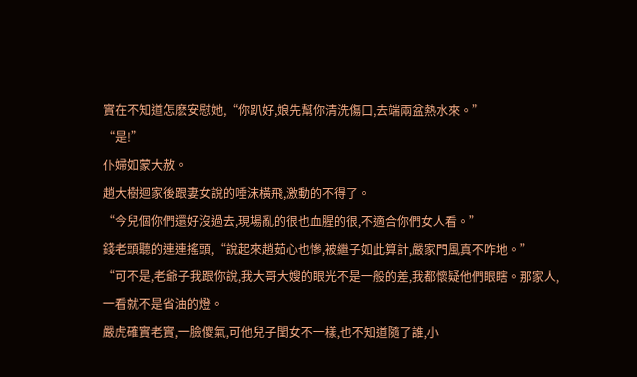實在不知道怎麽安慰她,“你趴好,娘先幫你清洗傷口,去端兩盆熱水來。”
“是!”
仆婦如蒙大赦。
趙大樹迴家後跟妻女說的唾沫橫飛,激動的不得了。
“今兒個你們還好沒過去,現場亂的很也血腥的很,不適合你們女人看。”
錢老頭聽的連連搖頭,“說起來趙茹心也慘,被繼子如此算計,嚴家門風真不咋地。”
“可不是,老爺子我跟你說,我大哥大嫂的眼光不是一般的差,我都懷疑他們眼瞎。那家人,一看就不是省油的燈。
嚴虎確實老實,一臉傻氣,可他兒子閨女不一樣,也不知道隨了誰,小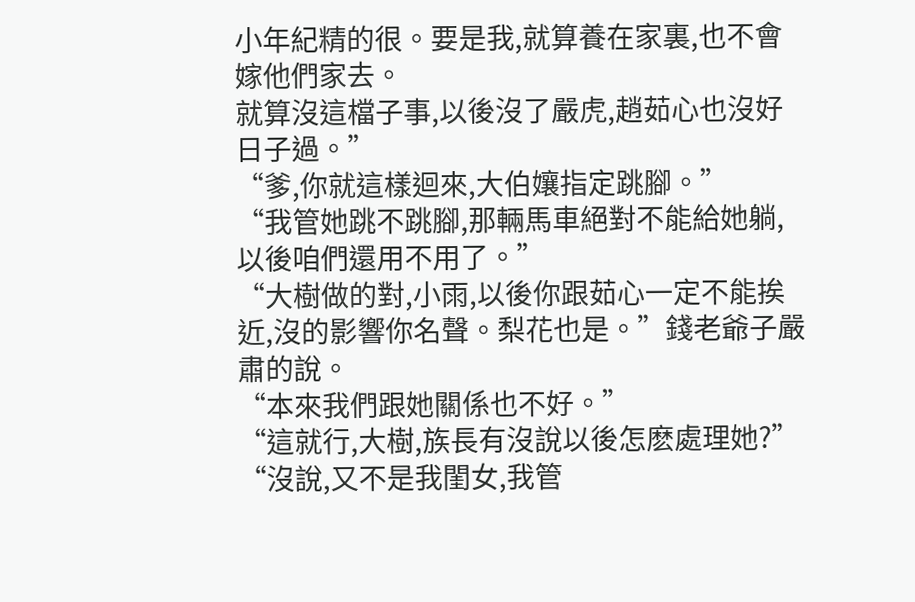小年紀精的很。要是我,就算養在家裏,也不會嫁他們家去。
就算沒這檔子事,以後沒了嚴虎,趙茹心也沒好日子過。”
“爹,你就這樣迴來,大伯孃指定跳腳。”
“我管她跳不跳腳,那輛馬車絕對不能給她躺,以後咱們還用不用了。”
“大樹做的對,小雨,以後你跟茹心一定不能挨近,沒的影響你名聲。梨花也是。”錢老爺子嚴肅的說。
“本來我們跟她關係也不好。”
“這就行,大樹,族長有沒說以後怎麽處理她?”
“沒說,又不是我閨女,我管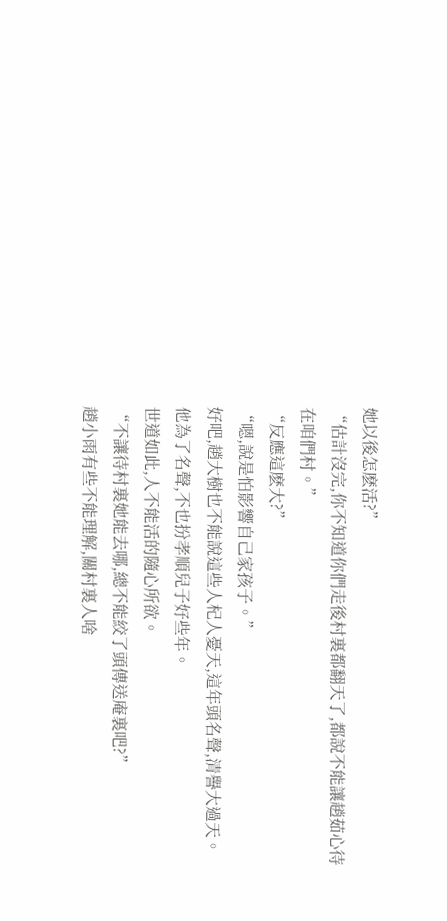她以後怎麽活?”
“估計沒完,你不知道你們走後村裏都翻天了,都說不能讓趙茹心待在咱們村。”
“反應這麽大?”
“嗯,說是怕影響自己家孩子。”
好吧,趙大樹也不能說這些人杞人憂天,這年頭名聲,清譽大過天。
他為了名聲,不也扮孝順兒子好些年。
世道如此,人不能活的隨心所欲。
“不讓待村裏她能去哪,總不能絞了頭傳送庵裏吧?”
趙小雨有些不能理解,關村裏人啥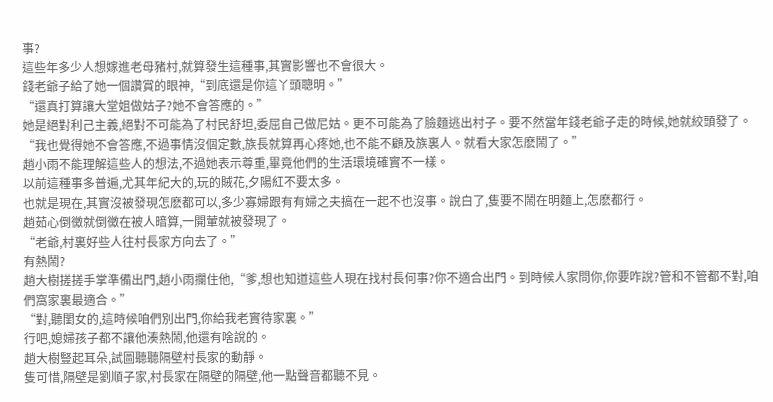事?
這些年多少人想嫁進老母豬村,就算發生這種事,其實影響也不會很大。
錢老爺子給了她一個讚賞的眼神,“到底還是你這丫頭聰明。”
“還真打算讓大堂姐做姑子?她不會答應的。”
她是絕對利己主義,絕對不可能為了村民舒坦,委屈自己做尼姑。更不可能為了臉麵逃出村子。要不然當年錢老爺子走的時候,她就絞頭發了。
“我也覺得她不會答應,不過事情沒個定數,族長就算再心疼她,也不能不顧及族裏人。就看大家怎麽鬧了。”
趙小雨不能理解這些人的想法,不過她表示尊重,畢竟他們的生活環境確實不一樣。
以前這種事多普遍,尤其年紀大的,玩的賊花,夕陽紅不要太多。
也就是現在,其實沒被發現怎麽都可以,多少寡婦跟有有婦之夫搞在一起不也沒事。說白了,隻要不鬧在明麵上,怎麽都行。
趙茹心倒黴就倒黴在被人暗算,一開葷就被發現了。
“老爺,村裏好些人往村長家方向去了。”
有熱鬧?
趙大樹搓搓手掌準備出門,趙小雨攔住他,“爹,想也知道這些人現在找村長何事?你不適合出門。到時候人家問你,你要咋說?管和不管都不對,咱們窩家裏最適合。”
“對,聽閨女的,這時候咱們別出門,你給我老實待家裏。”
行吧,媳婦孩子都不讓他湊熱鬧,他還有啥說的。
趙大樹豎起耳朵,試圖聽聽隔壁村長家的動靜。
隻可惜,隔壁是劉順子家,村長家在隔壁的隔壁,他一點聲音都聽不見。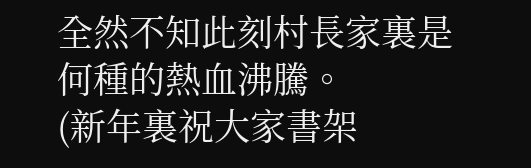全然不知此刻村長家裏是何種的熱血沸騰。
(新年裏祝大家書架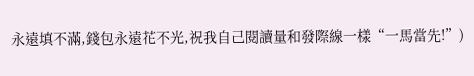永遠填不滿,錢包永遠花不光,祝我自己閱讀量和發際線一樣“一馬當先!”)